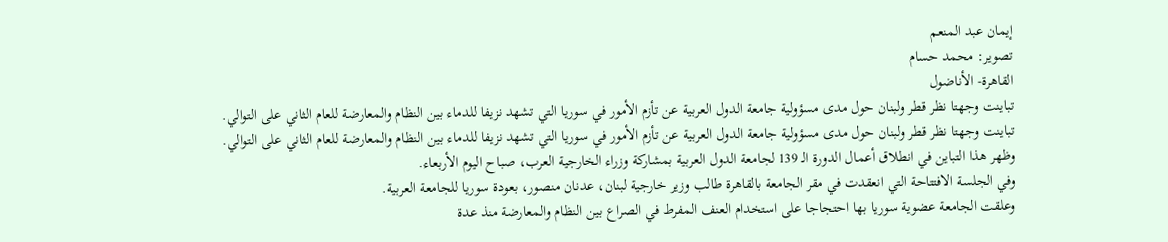إيمان عبد المنعم
تصوير: محمد حسام
القاهرة- الأناضول
تباينت وجهتا نظر قطر ولبنان حول مدى مسؤولية جامعة الدول العربية عن تأزم الأمور في سوريا التي تشهد نزيفا للدماء بين النظام والمعارضة للعام الثاني على التوالي.
تباينت وجهتا نظر قطر ولبنان حول مدى مسؤولية جامعة الدول العربية عن تأزم الأمور في سوريا التي تشهد نزيفا للدماء بين النظام والمعارضة للعام الثاني على التوالي.
وظهر هذا التباين في انطلاق أعمال الدورة الـ 139 لجامعة الدول العربية بمشاركة وزراء الخارجية العرب، صباح اليوم الأربعاء.
وفي الجلسة الافتتاحة التي انعقدت في مقر الجامعة بالقاهرة طالب وزير خارجية لبنان، عدنان منصور، بعودة سوريا للجامعة العربية.
وعلقت الجامعة عضوية سوريا بها احتجاجا على استخدام العنف المفرط في الصراع بين النظام والمعارضة منذ عدة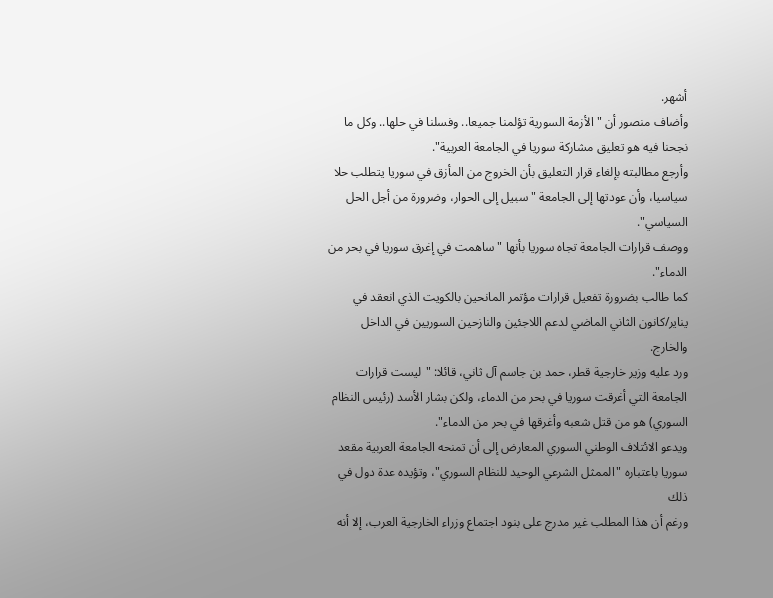أشهر.
وأضاف منصور أن "الأزمة السورية تؤلمنا جميعا.. وفسلنا في حلها.. وكل ما نجحنا فيه هو تعليق مشاركة سوريا في الجامعة العربية".
وأرجع مطالبته بإلغاء قرار التعليق بأن الخروج من المأزق في سوريا يتطلب حلا سياسيا، وأن عودتها إلى الجامعة "سبيل إلى الحوار، وضرورة من أجل الحل السياسي".
ووصف قرارات الجامعة تجاه سوريا بأنها "ساهمت في إغرق سوريا في بحر من الدماء".
كما طالب بضرورة تفعيل قرارات مؤتمر المانحين بالكويت الذي انعقد في يناير/كانون الثاني الماضي لدعم اللاجئين والنازحين السوريين في الداخل والخارج.
ورد عليه وزير خارجية قطر، حمد بن جاسم آل ثاني، قائلا: "ليست قرارات الجامعة التي أغرقت سوريا في بحر من الدماء، ولكن بشار الأسد (رئيس النظام السوري) هو من قتل شعبه وأغرقها في بحر من الدماء".
ويدعو الائتلاف الوطني السوري المعارض إلى أن تمنحه الجامعة العربية مقعد سوريا باعتباره "الممثل الشرعي الوحيد للنظام السوري"، وتؤيده عدة دول في ذلك
ورغم أن هذا المطلب غير مدرج على بنود اجتماع وزراء الخارجية العرب، إلا أنه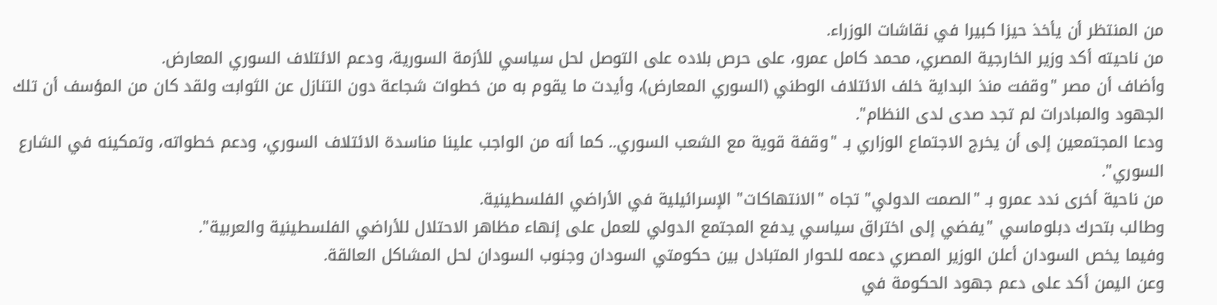من المنتظر أن يأخذ حيزا كبيرا في نقاشات الوزراء.
من ناحيته أكد وزير الخارجية المصري، محمد كامل عمرو، على حرص بلاده على التوصل لحل سياسي للأزمة السورية، ودعم الائتلاف السوري المعارض.
وأضاف أن مصر "وقفت منذ البداية خلف الائتلاف الوطني (السوري المعارض)، وأيدت ما يقوم به من خطوات شجاعة دون التنازل عن الثوابت ولقد كان من المؤسف أن تلك الجهود والمبادرات لم تجد صدى لدى النظام".
ودعا المجتمعين إلى أن يخرج الاجتماع الوزاري بـ "وقفة قوية مع الشعب السوري.. كما أنه من الواجب علينا مناسدة الائتلاف السوري، ودعم خطواته، وتمكينه في الشارع السوري".
من ناحية أخرى ندد عمرو بـ "الصمت الدولي" تجاه "الانتهاكات" الإسرائيلية في الأراضي الفلسطينية.
وطالب بتحرك دبلوماسي "يفضي إلى اختراق سياسي يدفع المجتمع الدولي للعمل على إنهاء مظاهر الاحتلال للأراضي الفلسطينية والعربية".
وفيما يخص السودان أعلن الوزير المصري دعمه للحوار المتبادل بين حكومتي السودان وجنوب السودان لحل المشاكل العالقة.
وعن اليمن أكد على دعم جهود الحكومة في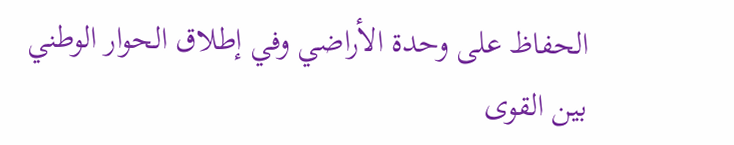الحفاظ على وحدة الأراضي وفي إطلاق الحوار الوطني بين القوى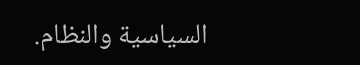السياسية والنظام.